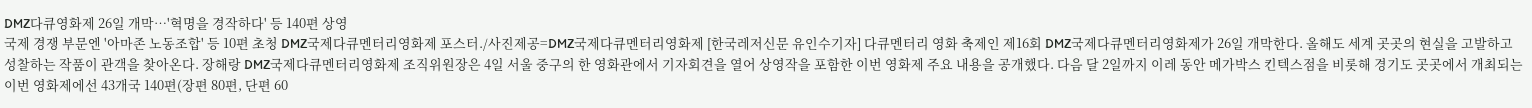DMZ다큐영화제 26일 개막…'혁명을 경작하다' 등 140편 상영
국제 경쟁 부문엔 '아마존 노동조합' 등 10편 초청 DMZ국제다큐멘터리영화제 포스터./사진제공=DMZ국제다큐멘터리영화제 [한국레저신문 유인수기자] 다큐멘터리 영화 축제인 제16회 DMZ국제다큐멘터리영화제가 26일 개막한다. 올해도 세계 곳곳의 현실을 고발하고 성찰하는 작품이 관객을 찾아온다. 장해랑 DMZ국제다큐멘터리영화제 조직위원장은 4일 서울 중구의 한 영화관에서 기자회견을 열어 상영작을 포함한 이번 영화제 주요 내용을 공개했다. 다음 달 2일까지 이레 동안 메가박스 킨텍스점을 비롯해 경기도 곳곳에서 개최되는 이번 영화제에선 43개국 140편(장편 80편, 단편 60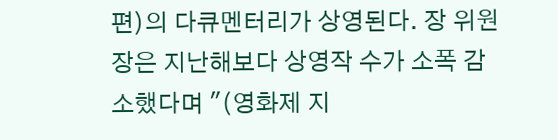편)의 다큐멘터리가 상영된다. 장 위원장은 지난해보다 상영작 수가 소폭 감소했다며 "(영화제 지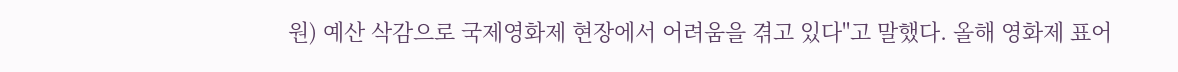원) 예산 삭감으로 국제영화제 현장에서 어려움을 겪고 있다"고 말했다. 올해 영화제 표어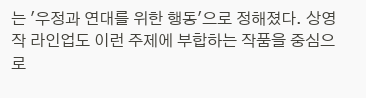는 '우정과 연대를 위한 행동'으로 정해졌다. 상영작 라인업도 이런 주제에 부합하는 작품을 중심으로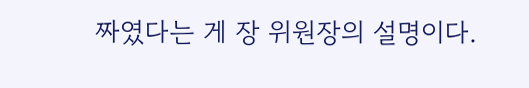짜였다는 게 장 위원장의 설명이다.